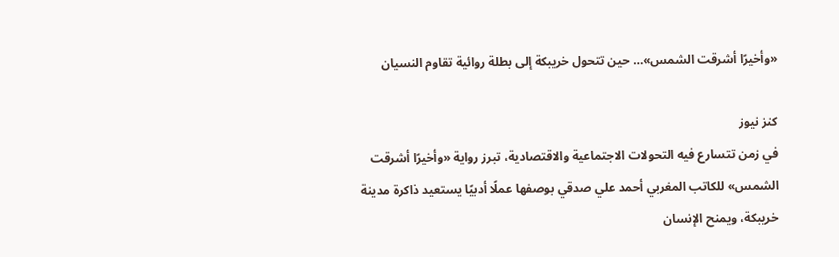«وأخيرًا أشرقت الشمس»… حين تتحول خريبكة إلى بطلة روائية تقاوم النسيان

كنز نيوز
في زمن تتسارع فيه التحولات الاجتماعية والاقتصادية، تبرز رواية «وأخيرًا أشرقت الشمس» للكاتب المغربي أحمد علي صدقي بوصفها عملًا أدبيًا يستعيد ذاكرة مدينة خريبكة، ويمنح الإنسان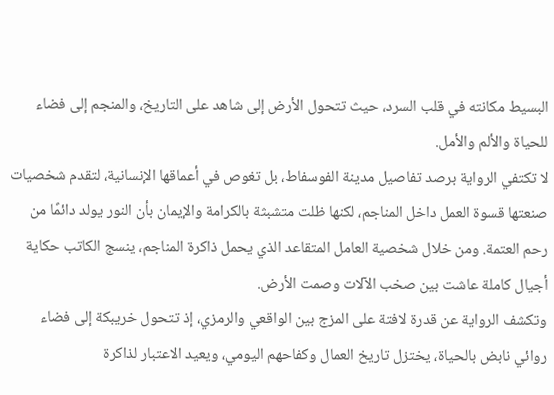البسيط مكانته في قلب السرد، حيث تتحول الأرض إلى شاهد على التاريخ، والمنجم إلى فضاء للحياة والألم والأمل.
لا تكتفي الرواية برصد تفاصيل مدينة الفوسفاط، بل تغوص في أعماقها الإنسانية، لتقدم شخصيات صنعتها قسوة العمل داخل المناجم، لكنها ظلت متشبثة بالكرامة والإيمان بأن النور يولد دائمًا من رحم العتمة. ومن خلال شخصية العامل المتقاعد الذي يحمل ذاكرة المناجم، ينسج الكاتب حكاية أجيال كاملة عاشت بين صخب الآلات وصمت الأرض.
وتكشف الرواية عن قدرة لافتة على المزج بين الواقعي والرمزي، إذ تتحول خريبكة إلى فضاء روائي نابض بالحياة، يختزل تاريخ العمال وكفاحهم اليومي، ويعيد الاعتبار لذاكرة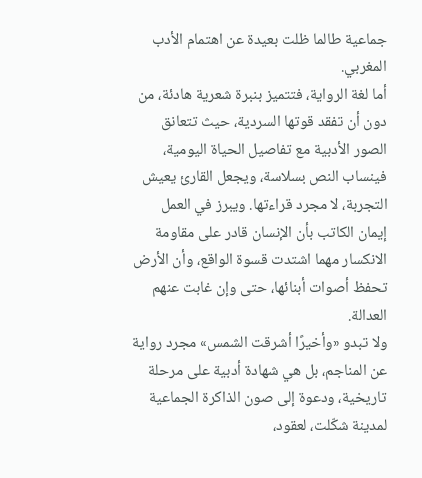جماعية طالما ظلت بعيدة عن اهتمام الأدب المغربي.
أما لغة الرواية، فتتميز بنبرة شعرية هادئة، من دون أن تفقد قوتها السردية، حيث تتعانق الصور الأدبية مع تفاصيل الحياة اليومية، فينساب النص بسلاسة، ويجعل القارئ يعيش التجربة، لا مجرد قراءتها. ويبرز في العمل إيمان الكاتب بأن الإنسان قادر على مقاومة الانكسار مهما اشتدت قسوة الواقع، وأن الأرض تحفظ أصوات أبنائها، حتى وإن غابت عنهم العدالة.
ولا تبدو «وأخيرًا أشرقت الشمس» مجرد رواية عن المناجم، بل هي شهادة أدبية على مرحلة تاريخية، ودعوة إلى صون الذاكرة الجماعية لمدينة شكّلت، لعقود،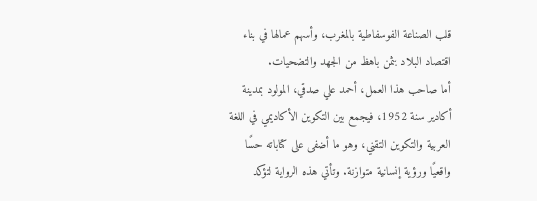قلب الصناعة الفوسفاطية بالمغرب، وأسهم عمالها في بناء اقتصاد البلاد بثمن باهظ من الجهد والتضحيات.
أما صاحب هذا العمل، أحمد علي صدقي، المولود بمدينة أكادير سنة 1952، فيجمع بين التكوين الأكاديمي في اللغة العربية والتكوين التقني، وهو ما أضفى على كتاباته حسًا واقعيًا ورؤية إنسانية متوازنة. وتأتي هذه الرواية لتؤكد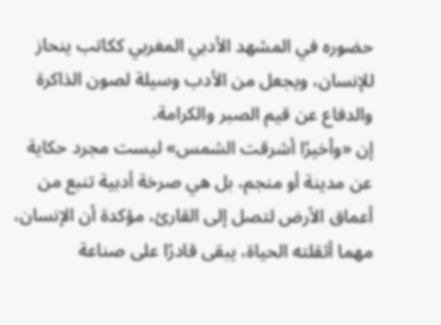حضوره في المشهد الأدبي المغربي ككاتب ينحاز للإنسان، ويجعل من الأدب وسيلة لصون الذاكرة والدفاع عن قيم الصبر والكرامة.
إن «وأخيرًا أشرقت الشمس» ليست مجرد حكاية عن مدينة أو منجم، بل هي صرخة أدبية تنبع من أعماق الأرض لتصل إلى القارئ، مؤكدة أن الإنسان، مهما أثقلته الحياة، يبقى قادرًا على صناعة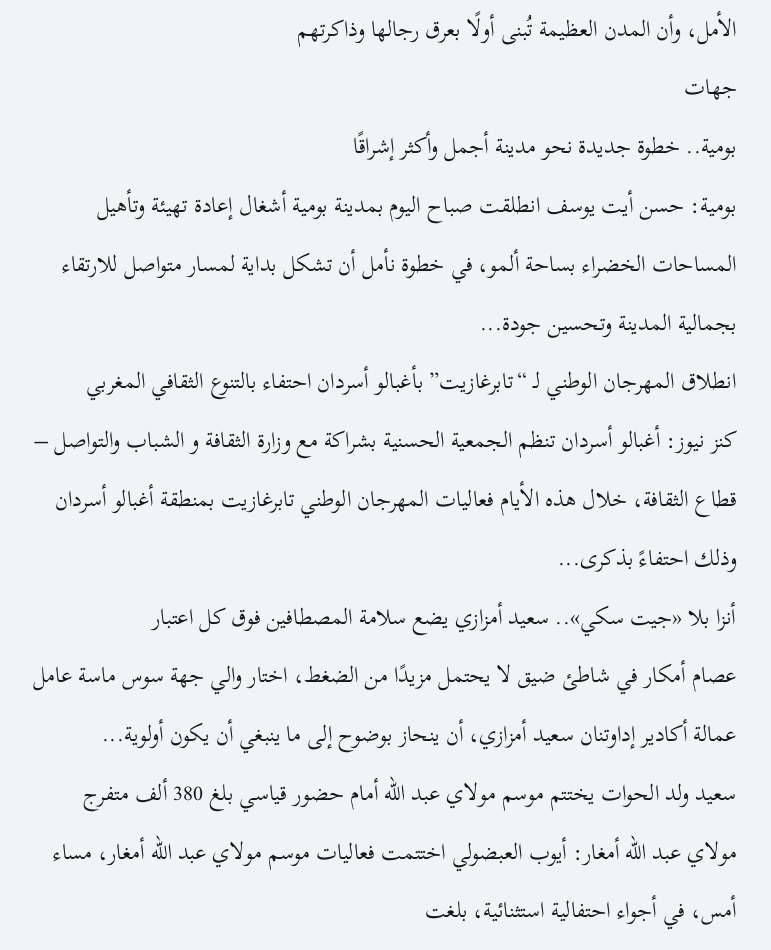الأمل، وأن المدن العظيمة تُبنى أولًا بعرق رجالها وذاكرتهم
جهات
بومية.. خطوة جديدة نحو مدينة أجمل وأكثر إشراقًا
بومية: حسن أيت يوسف انطلقت صباح اليوم بمدينة بومية أشغال إعادة تهيئة وتأهيل المساحات الخضراء بساحة ألمو، في خطوة نأمل أن تشكل بداية لمسار متواصل للارتقاء بجمالية المدينة وتحسين جودة...
انطلاق المهرجان الوطني لـ “تابرغازيت” بأغبالو أسردان احتفاء بالتنوع الثقافي المغربي
كنز نيوز: أغبالو أسردان تنظم الجمعية الحسنية بشراكة مع وزارة الثقافة و الشباب والتواصل – قطاع الثقافة، خلال هذه الأيام فعاليات المهرجان الوطني تابرغازيت بمنطقة أغبالو أسردان وذلك احتفاءً بذكرى...
أنزا بلا «جيت سكي».. سعيد أمزازي يضع سلامة المصطافين فوق كل اعتبار
عصام أمكار في شاطئ ضيق لا يحتمل مزيدًا من الضغط، اختار والي جهة سوس ماسة عامل عمالة أكادير إداوتنان سعيد أمزازي، أن ينحاز بوضوح إلى ما ينبغي أن يكون أولوية...
سعيد ولد الحوات يختتم موسم مولاي عبد الله أمام حضور قياسي بلغ 380 ألف متفرج
مولاي عبد الله أمغار: أيوب العبضولي اختتمت فعاليات موسم مولاي عبد الله أمغار، مساء أمس، في أجواء احتفالية استثنائية، بلغت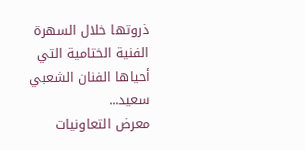ذروتها خلال السهرة الفنية الختامية التي أحياها الفنان الشعبي سعيد...
معرض التعاونيات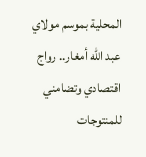المحلية بموسم مولاي عبد الله أمغار.. رواج اقتصادي وتضامني للمنتوجات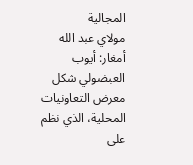المجالية
مولاي عبد الله أمغار: أيوب العبضولي شكل معرض التعاونيات المحلية، الذي نظم على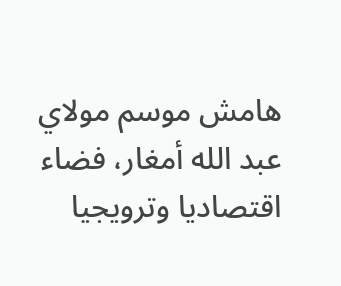هامش موسم مولاي عبد الله أمغار، فضاء اقتصاديا وترويجيا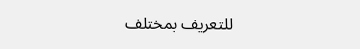للتعريف بمختلف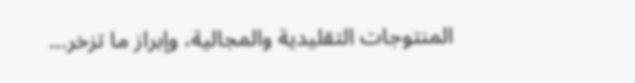المنتوجات التقليدية والمجالية، وإبراز ما تزخر...